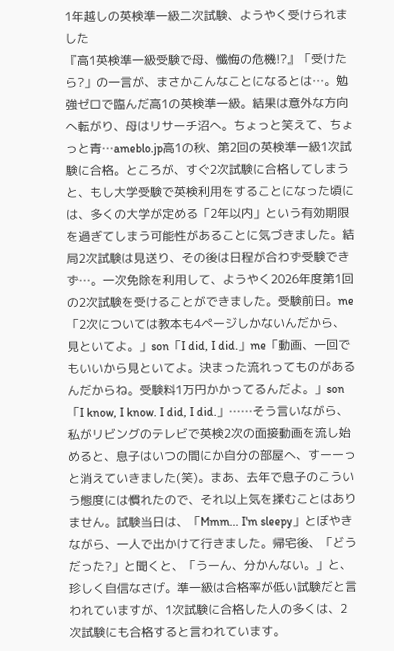1年越しの英検準一級二次試験、ようやく受けられました
『高1英検準一級受験で母、懺悔の危機!?』「受けたら?」の一言が、まさかこんなことになるとは…。勉強ゼロで臨んだ高1の英検準一級。結果は意外な方向へ転がり、母はリサーチ沼へ。ちょっと笑えて、ちょっと青…ameblo.jp高1の秋、第2回の英検準一級1次試験に合格。ところが、すぐ2次試験に合格してしまうと、もし大学受験で英検利用をすることになった頃には、多くの大学が定める「2年以内」という有効期限を過ぎてしまう可能性があることに気づきました。結局2次試験は見送り、その後は日程が合わず受験できず…。一次免除を利用して、ようやく2026年度第1回の2次試験を受けることができました。受験前日。me「2次については教本も4ページしかないんだから、見といてよ。」son「I did, I did.」me「動画、一回でもいいから見といてよ。決まった流れってものがあるんだからね。受験料1万円かかってるんだよ。」son「I know, I know. I did, I did.」……そう言いながら、私がリビングのテレビで英検2次の面接動画を流し始めると、息子はいつの間にか自分の部屋へ、すーーっと消えていきました(笑)。まあ、去年で息子のこういう態度には慣れたので、それ以上気を揉むことはありません。試験当日は、「Mmm... I'm sleepy」とぼやきながら、一人で出かけて行きました。帰宅後、「どうだった?」と聞くと、「うーん、分かんない。」と、珍しく自信なさげ。準一級は合格率が低い試験だと言われていますが、1次試験に合格した人の多くは、2次試験にも合格すると言われています。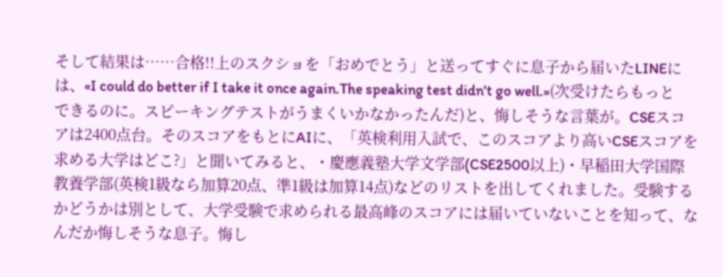そして結果は……合格!!上のスクショを「おめでとう」と送ってすぐに息子から届いたLINEには、«I could do better if I take it once again.The speaking test didn't go well.»(次受けたらもっとできるのに。スピーキングテストがうまくいかなかったんだ)と、悔しそうな言葉が。CSEスコアは2400点台。そのスコアをもとにAIに、「英検利用入試で、このスコアより高いCSEスコアを求める大学はどこ?」と聞いてみると、・慶應義塾大学文学部(CSE2500以上)・早稲田大学国際教養学部(英検1級なら加算20点、準1級は加算14点)などのリストを出してくれました。受験するかどうかは別として、大学受験で求められる最高峰のスコアには届いていないことを知って、なんだか悔しそうな息子。悔し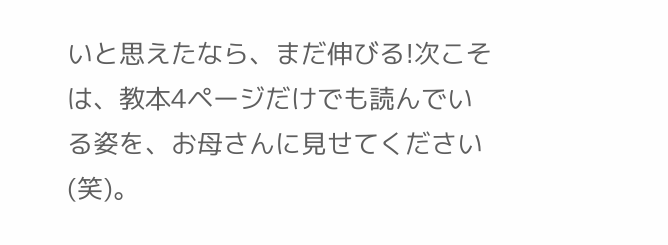いと思えたなら、まだ伸びる!次こそは、教本4ページだけでも読んでいる姿を、お母さんに見せてください(笑)。